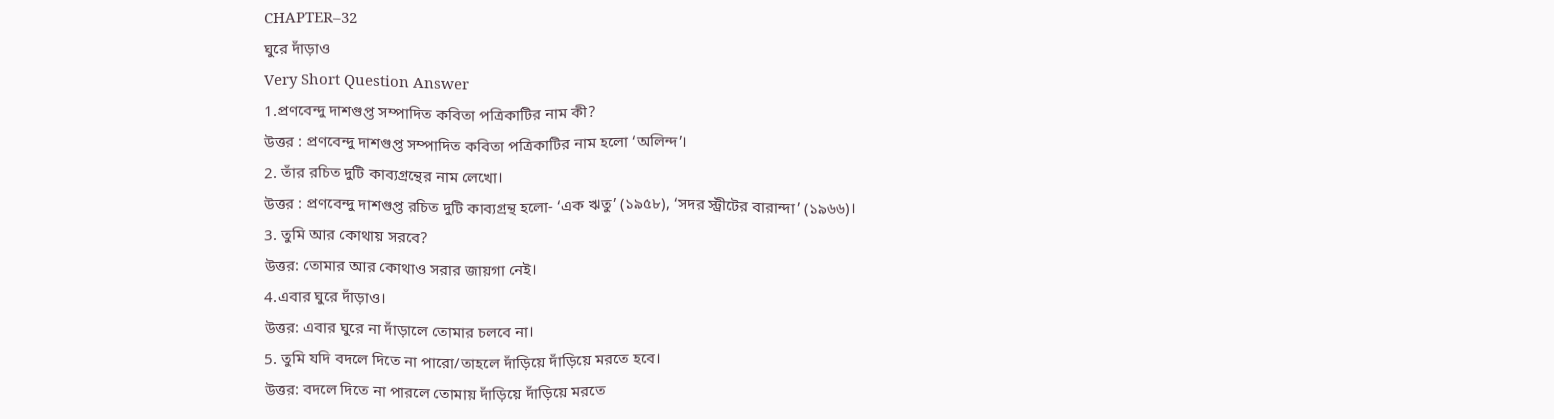CHAPTER–32
ঘুরে দাঁড়াও
Very Short Question Answer
1.প্রণবেন্দু দাশগুপ্ত সম্পাদিত কবিতা পত্রিকাটির নাম কী?
উত্তর : প্রণবেন্দু দাশগুপ্ত সম্পাদিত কবিতা পত্রিকাটির নাম হলো ‘অলিন্দ’।
2. তাঁর রচিত দুটি কাব্যগ্রন্থের নাম লেখো।
উত্তর : প্রণবেন্দু দাশগুপ্ত রচিত দুটি কাব্যগ্রন্থ হলো- ‘এক ঋতু’ (১৯৫৮), ‘সদর স্ট্রীটের বারান্দা’ (১৯৬৬)।
3. তুমি আর কোথায় সরবে?
উত্তর: তোমার আর কোথাও সরার জায়গা নেই।
4.এবার ঘুরে দাঁড়াও।
উত্তর: এবার ঘুরে না দাঁড়ালে তোমার চলবে না।
5. তুমি যদি বদলে দিতে না পারো/তাহলে দাঁড়িয়ে দাঁড়িয়ে মরতে হবে।
উত্তর: বদলে দিতে না পারলে তোমায় দাঁড়িয়ে দাঁড়িয়ে মরতে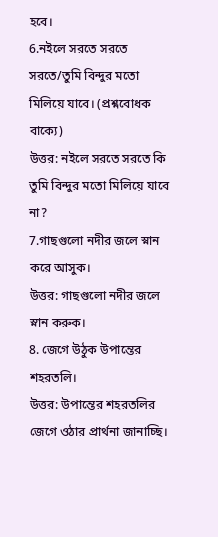হবে।
6.নইলে সরতে সরতে সরতে/তুমি বিন্দুর মতো মিলিয়ে যাবে। (প্রশ্নবোধক বাক্যে)
উত্তর: নইলে সরতে সরতে কি তুমি বিন্দুর মতো মিলিয়ে যাবে না?
7.গাছগুলো নদীর জলে স্নান করে আসুক।
উত্তর: গাছগুলো নদীর জলে স্নান করুক।
8. জেগে উঠুক উপান্তের শহরতলি।
উত্তর: উপান্তের শহরতলির জেগে ওঠার প্রার্থনা জানাচ্ছি।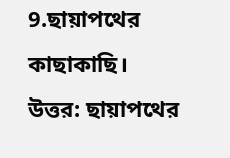9.ছায়াপথের কাছাকাছি।
উত্তর: ছায়াপথের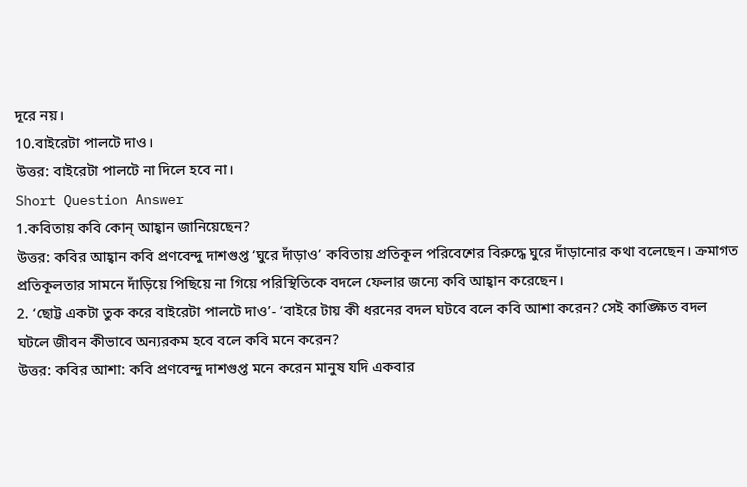দূরে নয়।
10.বাইরেটা পালটে দাও।
উত্তর: বাইরেটা পালটে না দিলে হবে না।
Short Question Answer
1.কবিতায় কবি কোন্ আহ্বান জানিয়েছেন?
উত্তর: কবির আহ্বান কবি প্রণবেন্দু দাশগুপ্ত ‘ঘুরে দাঁড়াও’ কবিতায় প্রতিকূল পরিবেশের বিরুদ্ধে ঘুরে দাঁড়ানোর কথা বলেছেন। ক্রমাগত প্রতিকূলতার সামনে দাঁড়িয়ে পিছিয়ে না গিয়ে পরিস্থিতিকে বদলে ফেলার জন্যে কবি আহ্বান করেছেন।
2. ‘ছোট্ট একটা তুক করে বাইরেটা পালটে দাও’- ‘বাইরে টায় কী ধরনের বদল ঘটবে বলে কবি আশা করেন? সেই কাঙ্ক্ষিত বদল ঘটলে জীবন কীভাবে অন্যরকম হবে বলে কবি মনে করেন?
উত্তর: কবির আশা: কবি প্রণবেন্দু দাশগুপ্ত মনে করেন মানুষ যদি একবার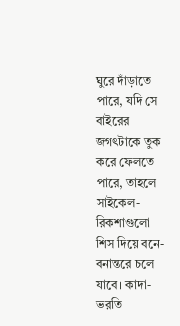ঘুরে দাঁড়াতে পারে, যদি সে বাইরের জগৎটাকে তুক করে ফেলতে পারে, তাহলে সাইকেল-রিকশাগুলো শিস দিয়ে বনে-বনান্তরে চলে যাবে। কাদা-ভরতি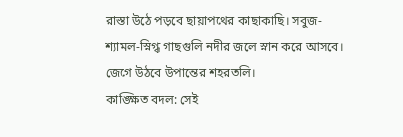রাস্তা উঠে পড়বে ছায়াপথের কাছাকাছি। সবুজ-শ্যামল-স্নিগ্ধ গাছগুলি নদীর জলে স্নান করে আসবে। জেগে উঠবে উপান্তের শহরতলি।
কাঙ্ক্ষিত বদল: সেই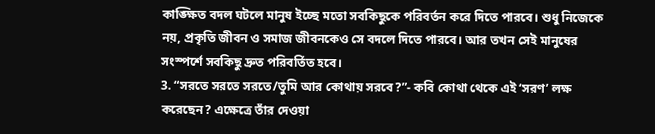কাঙ্ক্ষিত বদল ঘটলে মানুষ ইচ্ছে মতো সবকিছুকে পরিবর্তন করে দিতে পারবে। শুধু নিজেকে নয়, প্রকৃতি জীবন ও সমাজ জীবনকেও সে বদলে দিতে পারবে। আর তখন সেই মানুষের সংস্পর্শে সবকিছু দ্রুত পরিবর্তিত হবে।
3. “সরতে সরতে সরতে/তুমি আর কোথায় সরবে?”- কবি কোথা থেকে এই ‘সরণ’ লক্ষ করেছেন? এক্ষেত্রে তাঁর দেওয়া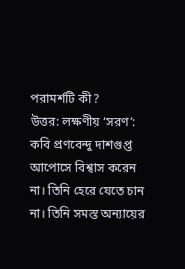পরামর্শটি কী?
উত্তর: লক্ষণীয় ‘সরণ’: কবি প্রণবেন্দু দাশগুপ্ত আপোসে বিশ্বাস করেন না। তিনি হেরে যেতে চান না। তিনি সমস্ত অন্যায়ের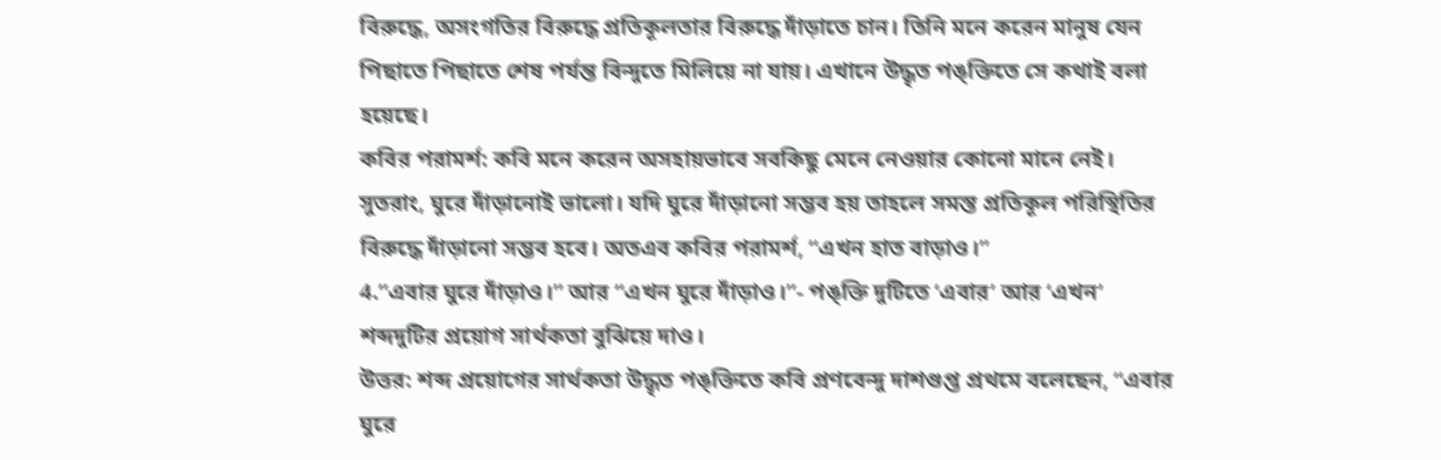বিরুদ্ধে, অসংগতির বিরুদ্ধে প্রতিকূলতার বিরুদ্ধে দাঁড়াতে চান। তিনি মনে করেন মানুষ যেন পিছাতে পিছাতে শেষ পর্যন্ত বিন্দুতে মিলিয়ে না যায়। এখানে উদ্ধৃত পঙ্ক্তিতে সে কথাই বলা হয়েছে।
কবির পরামর্শ: কবি মনে করেন অসহায়ভাবে সবকিছু মেনে নেওয়ার কোনো মানে নেই। সুতরাং, ঘুরে দাঁড়ানোই ভালো। যদি ঘুরে দাঁড়ানো সম্ভব হয় তাহলে সমস্ত প্রতিকূল পরিস্থিতির বিরুদ্ধে দাঁড়ানো সম্ভব হবে। অতএব কবির পরামর্শ, “এখন হাত বাড়াও।”
4.”এবার ঘুরে দাঁড়াও।” আর “এখন ঘুরে দাঁড়াও।”- পঙ্ক্তি দুটিতে ‘এবার’ আর ‘এখন’ শব্দদুটির প্রয়োগ সার্থকতা বুঝিয়ে দাও।
উত্তর: শব্দ প্রয়োগের সার্থকতা উদ্ধৃত পঙ্ক্তিতে কবি প্রণবেন্দু দাশগুপ্ত প্রথমে বলেছেন, “এবার ঘুরে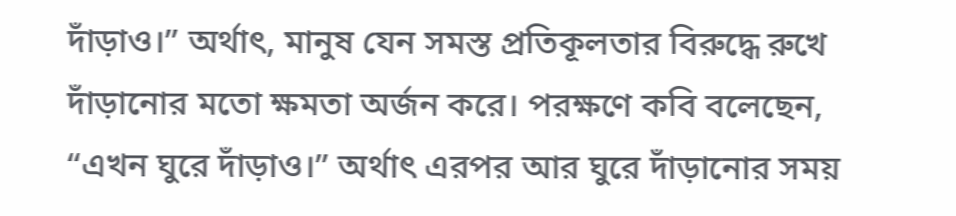দাঁড়াও।” অর্থাৎ, মানুষ যেন সমস্ত প্রতিকূলতার বিরুদ্ধে রুখে দাঁড়ানোর মতো ক্ষমতা অর্জন করে। পরক্ষণে কবি বলেছেন, “এখন ঘুরে দাঁড়াও।” অর্থাৎ এরপর আর ঘুরে দাঁড়ানোর সময়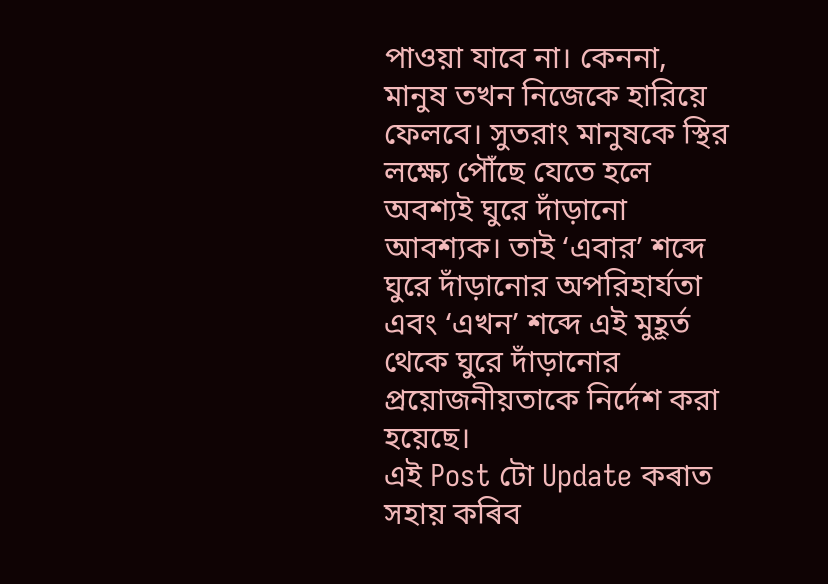পাওয়া যাবে না। কেননা, মানুষ তখন নিজেকে হারিয়ে ফেলবে। সুতরাং মানুষকে স্থির লক্ষ্যে পৌঁছে যেতে হলে অবশ্যই ঘুরে দাঁড়ানো আবশ্যক। তাই ‘এবার’ শব্দে ঘুরে দাঁড়ানোর অপরিহার্যতা এবং ‘এখন’ শব্দে এই মুহূর্ত থেকে ঘুরে দাঁড়ানোর প্রয়োজনীয়তাকে নির্দেশ করা হয়েছে।
এই Post টো Update কৰাত সহায় কৰিব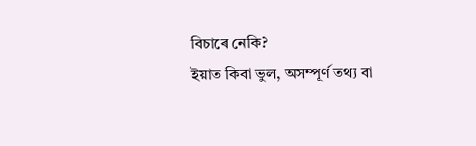বিচাৰে নেকি?
ইয়াত কিবা ভুল, অসম্পূৰ্ণ তথ্য বা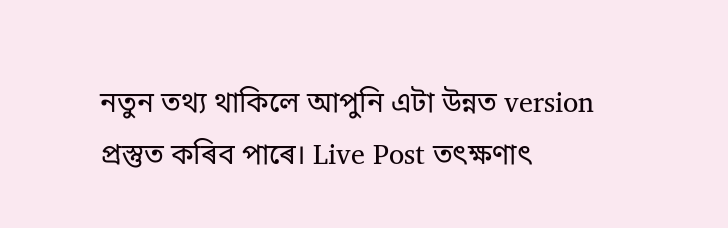নতুন তথ্য থাকিলে আপুনি এটা উন্নত version প্ৰস্তুত কৰিব পাৰে। Live Post তৎক্ষণাৎ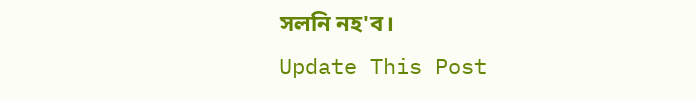সলনি নহ'ব।
Update This Post